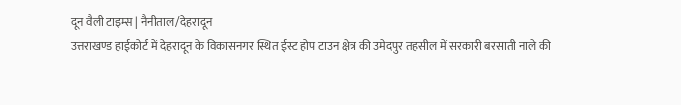दून वैली टाइम्स | नैनीताल/देहरादून
उत्तराखण्ड हाईकोर्ट में देहरादून के विकासनगर स्थित ईस्ट होप टाउन क्षेत्र की उमेदपुर तहसील में सरकारी बरसाती नाले की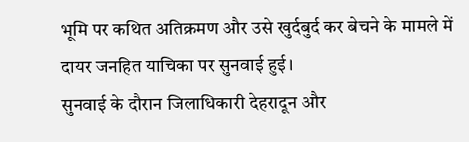भूमि पर कथित अतिक्रमण और उसे खुर्दबुर्द कर बेचने के मामले में दायर जनहित याचिका पर सुनवाई हुई।
सुनवाई के दौरान जिलाधिकारी देहरादून और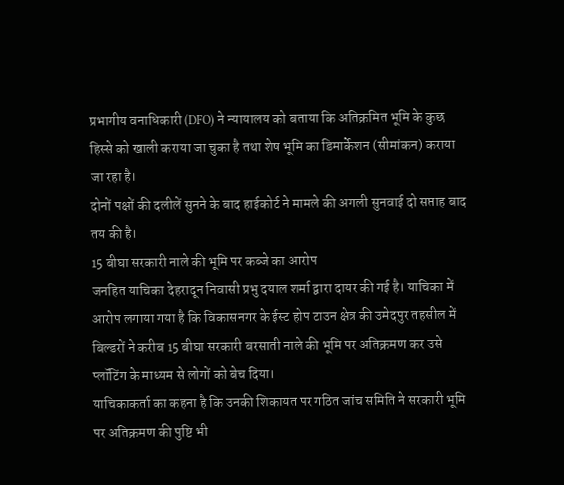प्रभागीय वनाधिकारी (DFO) ने न्यायालय को बताया कि अतिक्रमित भूमि के कुछ हिस्से को खाली कराया जा चुका है तथा शेष भूमि का डिमार्केशन (सीमांकन) कराया जा रहा है।
दोनों पक्षों की दलीलें सुनने के बाद हाईकोर्ट ने मामले की अगली सुनवाई दो सप्ताह बाद तय की है।
15 बीघा सरकारी नाले की भूमि पर कब्जे का आरोप
जनहित याचिका देहरादून निवासी प्रभु दयाल शर्मा द्वारा दायर की गई है। याचिका में आरोप लगाया गया है कि विकासनगर के ईस्ट होप टाउन क्षेत्र की उमेदपुर तहसील में बिल्डरों ने करीब 15 बीघा सरकारी बरसाती नाले की भूमि पर अतिक्रमण कर उसे प्लॉटिंग के माध्यम से लोगों को बेच दिया।
याचिकाकर्ता का कहना है कि उनकी शिकायत पर गठित जांच समिति ने सरकारी भूमि पर अतिक्रमण की पुष्टि भी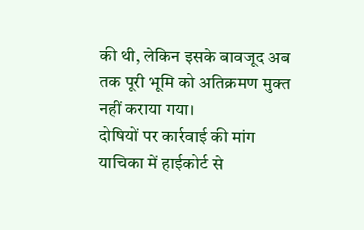की थी, लेकिन इसके बावजूद अब तक पूरी भूमि को अतिक्रमण मुक्त नहीं कराया गया।
दोषियों पर कार्रवाई की मांग
याचिका में हाईकोर्ट से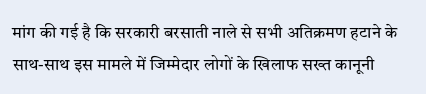मांग की गई है कि सरकारी बरसाती नाले से सभी अतिक्रमण हटाने के साथ-साथ इस मामले में जिम्मेदार लोगों के खिलाफ सख्त कानूनी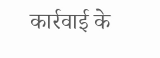कार्रवाई के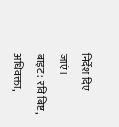निर्देश दिए जाएं।
बाइट: रवि बिष्ट, अधिवक्ता,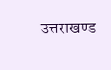उत्तराखण्ड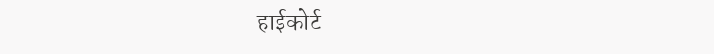हाईकोर्ट